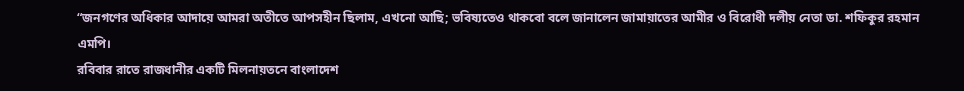“জনগণের অধিকার আদায়ে আমরা অতীতে আপসহীন ছিলাম, এখনো আছি; ভবিষ্যতেও থাকবো বলে জানালেন জামায়াতের আমীর ও বিরোধী দলীয় নেতা ডা. শফিকুর রহমান এমপি।
রবিবার রাতে রাজধানীর একটি মিলনায়তনে বাংলাদেশ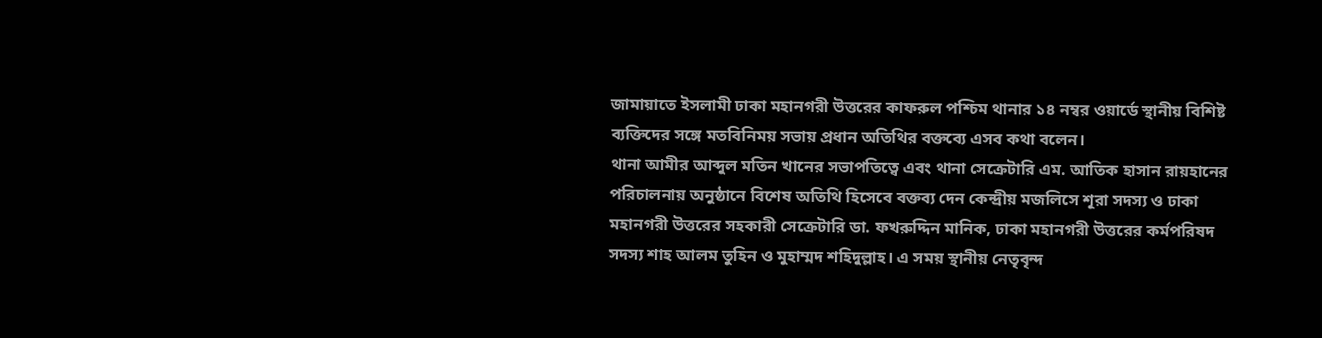জামায়াতে ইসলামী ঢাকা মহানগরী উত্তরের কাফরুল পশ্চিম থানার ১৪ নম্বর ওয়ার্ডে স্থানীয় বিশিষ্ট ব্যক্তিদের সঙ্গে মতবিনিময় সভায় প্রধান অতিথির বক্তব্যে এসব কথা বলেন।
থানা আমীর আব্দুল মতিন খানের সভাপতিত্বে এবং থানা সেক্রেটারি এম. আতিক হাসান রায়হানের পরিচালনায় অনুষ্ঠানে বিশেষ অতিথি হিসেবে বক্তব্য দেন কেন্দ্রীয় মজলিসে শূরা সদস্য ও ঢাকা মহানগরী উত্তরের সহকারী সেক্রেটারি ডা. ফখরুদ্দিন মানিক, ঢাকা মহানগরী উত্তরের কর্মপরিষদ সদস্য শাহ আলম তুহিন ও মুহাম্মদ শহিদুল্লাহ। এ সময় স্থানীয় নেতৃবৃন্দ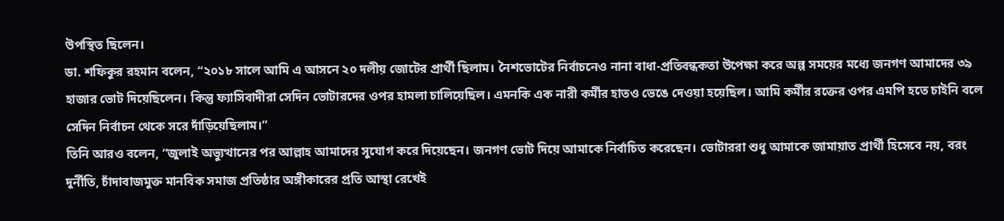উপস্থিত ছিলেন।
ডা. শফিকুর রহমান বলেন, “২০১৮ সালে আমি এ আসনে ২০ দলীয় জোটের প্রার্থী ছিলাম। নৈশভোটের নির্বাচনেও নানা বাধা-প্রতিবন্ধকতা উপেক্ষা করে অল্প সময়ের মধ্যে জনগণ আমাদের ৩৯ হাজার ভোট দিয়েছিলেন। কিন্তু ফ্যাসিবাদীরা সেদিন ভোটারদের ওপর হামলা চালিয়েছিল। এমনকি এক নারী কর্মীর হাতও ভেঙে দেওয়া হয়েছিল। আমি কর্মীর রক্তের ওপর এমপি হতে চাইনি বলে সেদিন নির্বাচন থেকে সরে দাঁড়িয়েছিলাম।”
তিনি আরও বলেন, “জুলাই অভ্যুত্থানের পর আল্লাহ আমাদের সুযোগ করে দিয়েছেন। জনগণ ভোট দিয়ে আমাকে নির্বাচিত করেছেন। ভোটাররা শুধু আমাকে জামায়াত প্রার্থী হিসেবে নয়, বরং দুর্নীতি, চাঁদাবাজমুক্ত মানবিক সমাজ প্রতিষ্ঠার অঙ্গীকারের প্রতি আস্থা রেখেই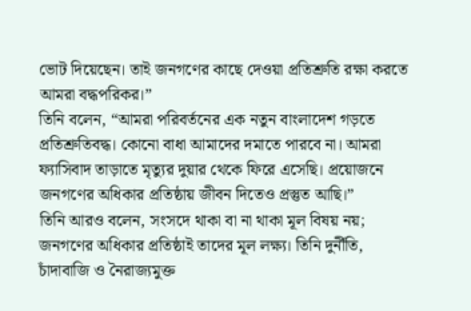ভোট দিয়েছেন। তাই জনগণের কাছে দেওয়া প্রতিশ্রুতি রক্ষা করতে আমরা বদ্ধপরিকর।”
তিনি বলেন, “আমরা পরিবর্তনের এক নতুন বাংলাদেশ গড়তে প্রতিশ্রুতিবদ্ধ। কোনো বাধা আমাদের দমাতে পারবে না। আমরা ফ্যাসিবাদ তাড়াতে মৃত্যুর দুয়ার থেকে ফিরে এসেছি। প্রয়োজনে জনগণের অধিকার প্রতিষ্ঠায় জীবন দিতেও প্রস্তুত আছি।”
তিনি আরও বলেন, সংসদে থাকা বা না থাকা মূল বিষয় নয়; জনগণের অধিকার প্রতিষ্ঠাই তাদের মূল লক্ষ্য। তিনি দুর্নীতি, চাঁদাবাজি ও নৈরাজ্যমুক্ত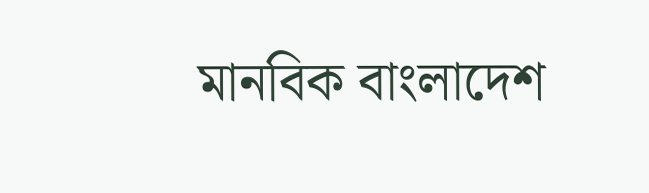মানবিক বাংলাদেশ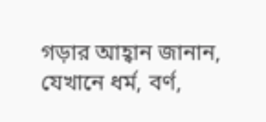গড়ার আহ্বান জানান, যেখানে ধর্ম, বর্ণ,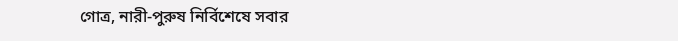গোত্র, নারী-পুরুষ নির্বিশেষে সবার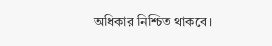অধিকার নিশ্চিত থাকবে।